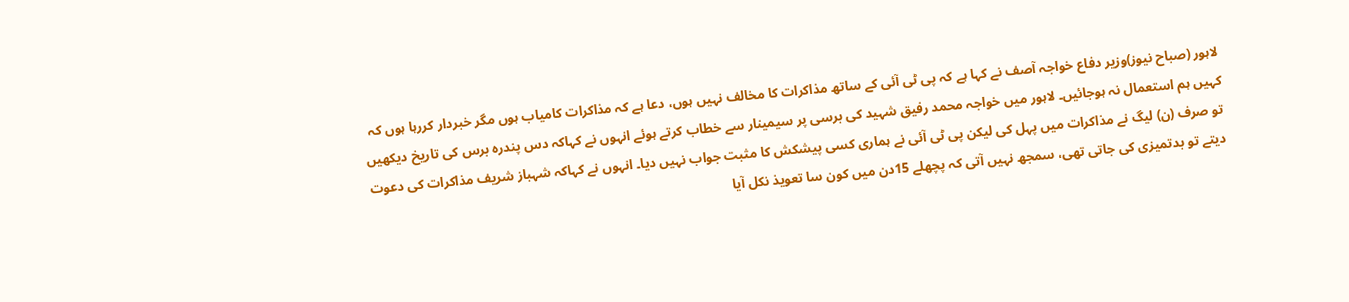لاہور (صباح نیوز)وزیر دفاع خواجہ آصف نے کہا ہے کہ پی ٹی آئی کے ساتھ مذاکرات کا مخالف نہیں ہوں، دعا ہے کہ مذاکرات کامیاب ہوں مگر خبردار کررہا ہوں کہ کہیں ہم استعمال نہ ہوجائیں۔ لاہور میں خواجہ محمد رفیق شہید کی برسی پر سیمینار سے خطاب کرتے ہوئے انہوں نے کہاکہ دس پندرہ برس کی تاریخ دیکھیں تو صرف (ن) لیگ نے مذاکرات میں پہل کی لیکن پی ٹی آئی نے ہماری کسی پیشکش کا مثبت جواب نہیں دیا۔ انہوں نے کہاکہ شہباز شریف مذاکرات کی دعوت دیتے تو بدتمیزی کی جاتی تھی، سمجھ نہیں آتی کہ پچھلے 15دن میں کون سا تعویذ نکل آیا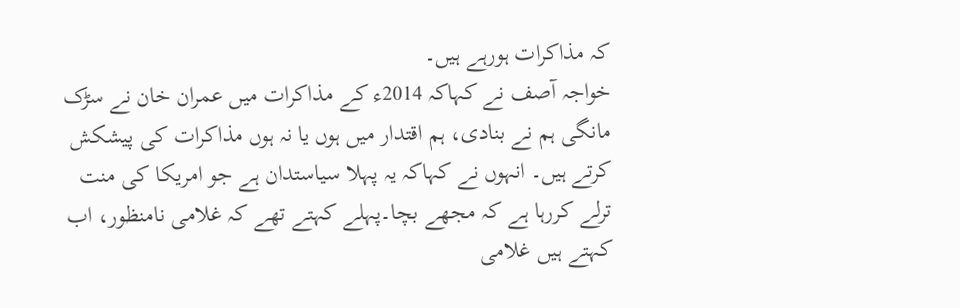کہ مذاکرات ہورہے ہیں۔
خواجہ آصف نے کہاکہ 2014ء کے مذاکرات میں عمران خان نے سڑک مانگی ہم نے بنادی، ہم اقتدار میں ہوں یا نہ ہوں مذاکرات کی پیشکش کرتے ہیں۔ انہوں نے کہاکہ یہ پہلا سیاستدان ہے جو امریکا کی منت ترلے کررہا ہے کہ مجھے بچا۔پہلے کہتے تھے کہ غلامی نامنظور، اب کہتے ہیں غلامی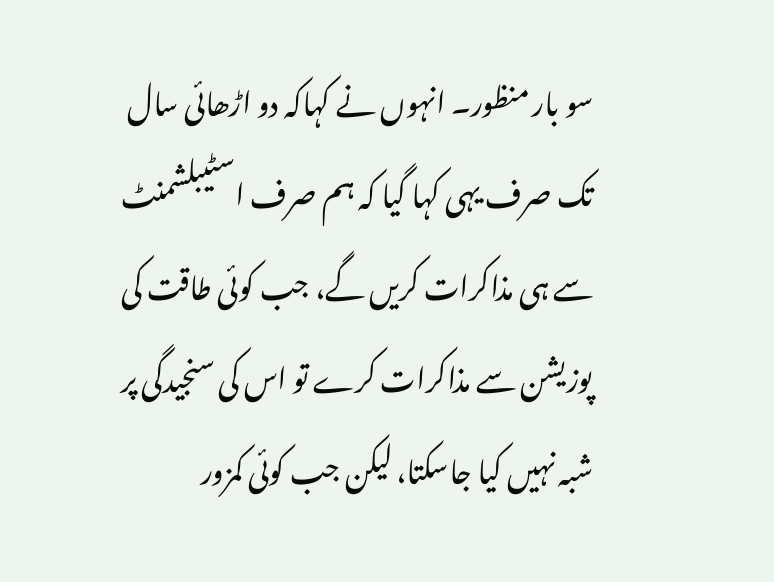سو بار منظور۔ انہوں نے کہاکہ دو اڑھائی سال تک صرف یہی کہا گیا کہ ہم صرف اسٹیبلشمنٹ سے ہی مذاکرات کریں گے، جب کوئی طاقت کی پوزیشن سے مذاکرات کرے تو اس کی سنجیدگی پر شبہ نہیں کیا جاسکتا، لیکن جب کوئی کمزور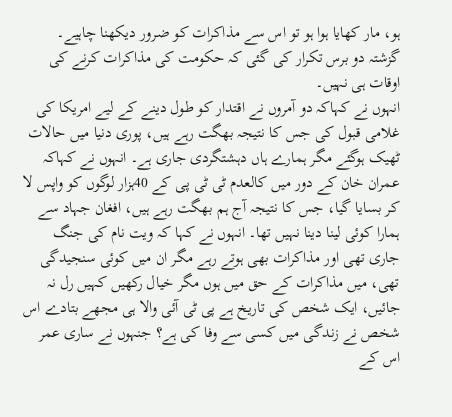ہو، مار کھایا ہوا ہو تو اس سے مذاکرات کو ضرور دیکھنا چاہیے۔ گزشتہ دو برس تکرار کی گئی کہ حکومت کی مذاکرات کرنے کی اوقات ہی نہیں۔
انہوں نے کہاکہ دو آمروں نے اقتدار کو طول دینے کے لیے امریکا کی غلامی قبول کی جس کا نتیجہ بھگت رہے ہیں، پوری دنیا میں حالات ٹھیک ہوگئے مگر ہمارے ہاں دہشتگردی جاری ہے۔ انہوں نے کہاکہ عمران خان کے دور میں کالعدم ٹی ٹی پی کے 40ہزار لوگوں کو واپس لا کر بسایا گیا، جس کا نتیجہ آج ہم بھگت رہے ہیں، افغان جہاد سے ہمارا کوئی لینا دینا نہیں تھا۔ انہوں نے کہا کہ ویت نام کی جنگ جاری تھی اور مذاکرات بھی ہوتے رہے مگر ان میں کوئی سنجیدگی تھی، میں مذاکرات کے حق میں ہوں مگر خیال رکھیں کہیں رل نہ جائیں، ایک شخص کی تاریخ ہے پی ٹی آئی والا ہی مجھے بتادے اس شخص نے زندگی میں کسی سے وفا کی ہے؟ جنہوں نے ساری عمر اس کے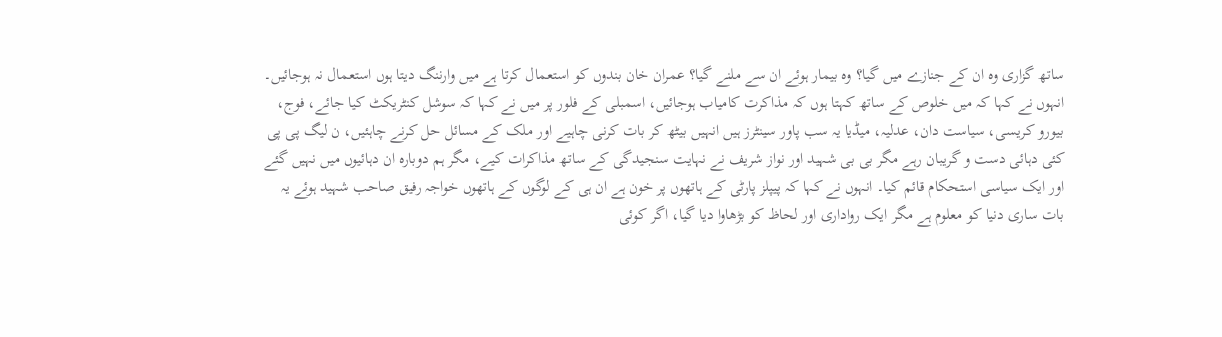ساتھ گزاری وہ ان کے جنازے میں گیا؟ وہ بیمار ہوئے ان سے ملنے گیا؟ عمران خان بندوں کو استعمال کرتا ہے میں وارننگ دیتا ہوں استعمال نہ ہوجائیں۔
انہوں نے کہا کہ میں خلوص کے ساتھ کہتا ہوں کہ مذاکرت کامیاب ہوجائیں، اسمبلی کے فلور پر میں نے کہا کہ سوشل کنٹریکٹ کیا جائے، فوج، بیورو کریسی، سیاست دان، عدلیہ، میڈیا یہ سب پاور سینٹرز ہیں انہیں بیٹھ کر بات کرنی چاہیے اور ملک کے مسائل حل کرنے چاہئیں، ن لیگ پی پی کئی دہائی دست و گریبان رہے مگر بی بی شہید اور نواز شریف نے نہایت سنجیدگی کے ساتھ مذاکرات کیے، مگر ہم دوبارہ ان دہائیوں میں نہیں گئے اور ایک سیاسی استحکام قائم کیا۔ انہوں نے کہا کہ پیپلز پارٹی کے ہاتھوں پر خون ہے ان ہی کے لوگوں کے ہاتھوں خواجہ رفیق صاحب شہید ہوئے یہ بات ساری دنیا کو معلوم ہے مگر ایک رواداری اور لحاظ کو بڑھاوا دیا گیا، اگر کوئی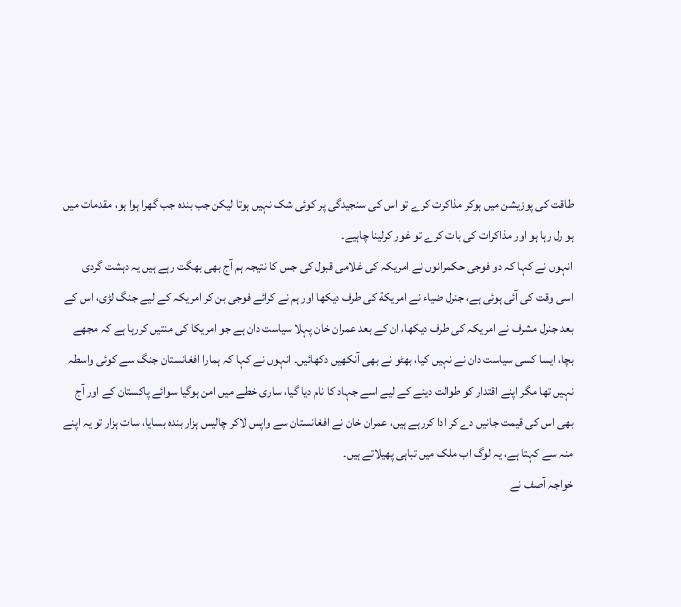طاقت کی پوزیشن میں ہوکر مذاکرت کرے تو اس کی سنجیدگی پر کوئی شک نہیں ہوتا لیکن جب بندہ جب گھرا ہوا ہو، مقدمات میں ہو رل رہا ہو اور مذاکرات کی بات کرے تو غور کرلینا چاہیے۔
انہوں نے کہا کہ دو فوجی حکمرانوں نے امریکہ کی غلامی قبول کی جس کا نتیجہ ہم آج بھی بھگت رہے ہیں یہ دہشت گردی اسی وقت کی آئی ہوئی ہے، جنرل ضیاء نے امریکة کی طرف دیکھا اور ہم نے کرائے فوجی بن کر امریکہ کے لیے جنگ لڑی، اس کے بعد جنرل مشرف نے امریکہ کی طرف دیکھا، ان کے بعد عمران خان پہلا سیاست دان ہے جو امریکا کی منتیں کررہا ہے کہ مجھے بچا، ایسا کسی سیاست دان نے نہیں کیا، بھٹو نے بھی آنکھیں دکھائیں۔ انہوں نے کہا کہ ہمارا افغانستان جنگ سے کوئی واسطہ نہیں تھا مگر اپنے اقتدار کو طوالت دینے کے لیے اسے جہاد کا نام دیا گیا، ساری خطے میں امن ہوگیا سوائے پاکستان کے اور آج بھی اس کی قیمت جانیں دے کر ادا کررہے ہیں، عمران خان نے افغانستان سے واپس لاکر چالیس ہزار بندہ بسایا، سات ہزار تو یہ اپنے منہ سے کہتا ہے، یہ لوگ اب ملک میں تباہی پھیلاتے ہیں۔
خواجہ آصف نے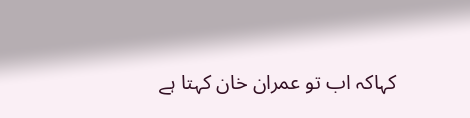کہاکہ اب تو عمران خان کہتا ہے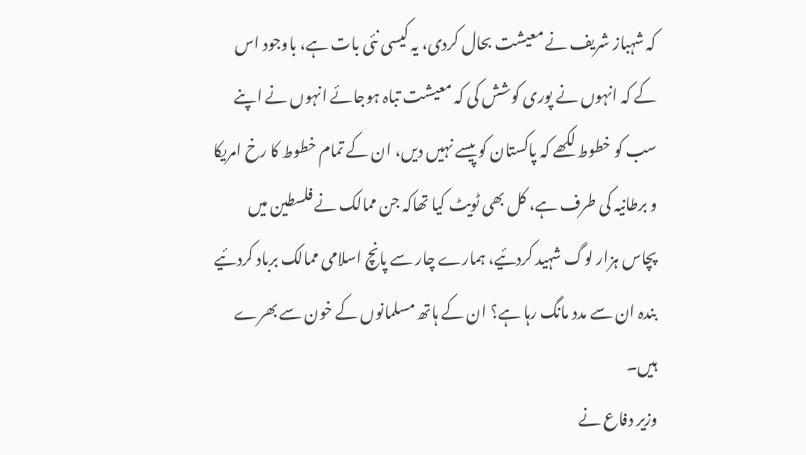کہ شہباز شریف نے معیشت بحال کردی، یہ کیسی نئی بات ہے، باوجود اس کے کہ انہوں نے پوری کوشش کی کہ معیشت تباہ ہوجائے انہوں نے اپنے سب کو خطوط لکھے کہ پاکستان کو پیسے نہیں دیں، ان کے تمام خطوط کا رخ امریکا و برطانیہ کی طرف ہے، کل بھی ٹویٹ کیا تھاکہ جن ممالک نے فلسطین میں پچاس ہزار لوگ شہید کردئیے، ہمارے چار سے پانچ اسلامی ممالک برباد کردئیے بندہ ان سے مدد مانگ رہا ہے؟ ان کے ہاتھ مسلمانوں کے خون سے بھرے ہیں۔
وزیر دفاع نے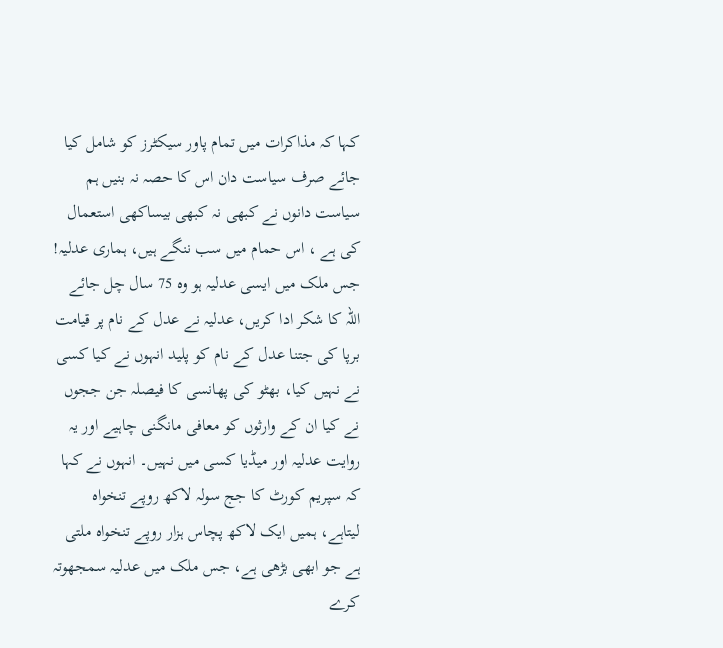کہا کہ مذاکرات میں تمام پاور سیکٹرز کو شامل کیا جائے صرف سیاست دان اس کا حصہ نہ بنیں ہم سیاست دانوں نے کبھی نہ کبھی بیساکھی استعمال کی ہے ، اس حمام میں سب ننگے ہیں، ہماری عدلیہ! جس ملک میں ایسی عدلیہ ہو وہ 75 سال چل جائے اللہ کا شکر ادا کریں، عدلیہ نے عدل کے نام پر قیامت برپا کی جتنا عدل کے نام کو پلید انہوں نے کیا کسی نے نہیں کیا، بھٹو کی پھانسی کا فیصلہ جن ججوں نے کیا ان کے وارثوں کو معافی مانگنی چاہیے اور یہ روایت عدلیہ اور میڈیا کسی میں نہیں۔ انہوں نے کہا کہ سپریم کورٹ کا جج سولہ لاکھ روپے تنخواہ لیتاہے، ہمیں ایک لاکھ پچاس ہزار روپے تنخواہ ملتی ہے جو ابھی بڑھی ہے، جس ملک میں عدلیہ سمجھوتہ کرے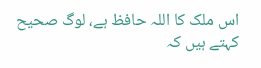اس ملک کا اللہ حافظ ہے، لوگ صحیح کہتے ہیں کہ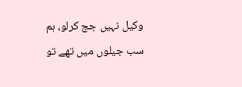وکیل نہیں جج کرلو، ہم سب جیلوں میں تھے تو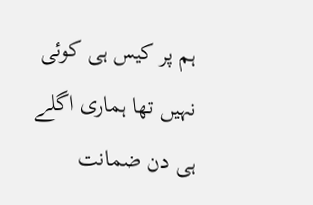ہم پر کیس ہی کوئی نہیں تھا ہماری اگلے ہی دن ضمانت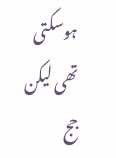ہوسکتی تھی لیکن جج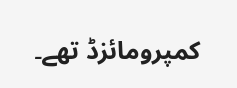کمپرومائزڈ تھے۔